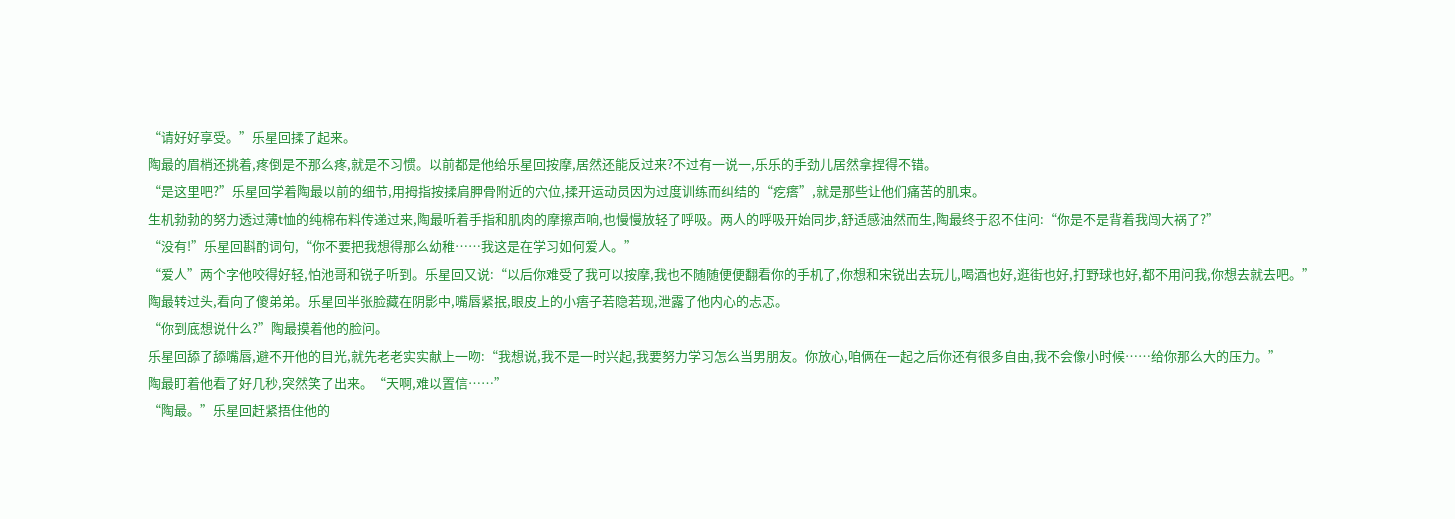“请好好享受。”乐星回揉了起来。
陶最的眉梢还挑着,疼倒是不那么疼,就是不习惯。以前都是他给乐星回按摩,居然还能反过来?不过有一说一,乐乐的手劲儿居然拿捏得不错。
“是这里吧?”乐星回学着陶最以前的细节,用拇指按揉肩胛骨附近的穴位,揉开运动员因为过度训练而纠结的“疙瘩”,就是那些让他们痛苦的肌束。
生机勃勃的努力透过薄t恤的纯棉布料传递过来,陶最听着手指和肌肉的摩擦声响,也慢慢放轻了呼吸。两人的呼吸开始同步,舒适感油然而生,陶最终于忍不住问:“你是不是背着我闯大祸了?”
“没有!”乐星回斟酌词句,“你不要把我想得那么幼稚……我这是在学习如何爱人。”
“爱人”两个字他咬得好轻,怕池哥和锐子听到。乐星回又说:“以后你难受了我可以按摩,我也不随随便便翻看你的手机了,你想和宋锐出去玩儿,喝酒也好,逛街也好,打野球也好,都不用问我,你想去就去吧。”
陶最转过头,看向了傻弟弟。乐星回半张脸藏在阴影中,嘴唇紧抿,眼皮上的小痦子若隐若现,泄露了他内心的忐忑。
“你到底想说什么?”陶最摸着他的脸问。
乐星回舔了舔嘴唇,避不开他的目光,就先老老实实献上一吻:“我想说,我不是一时兴起,我要努力学习怎么当男朋友。你放心,咱俩在一起之后你还有很多自由,我不会像小时候……给你那么大的压力。”
陶最盯着他看了好几秒,突然笑了出来。“天啊,难以置信……”
“陶最。”乐星回赶紧捂住他的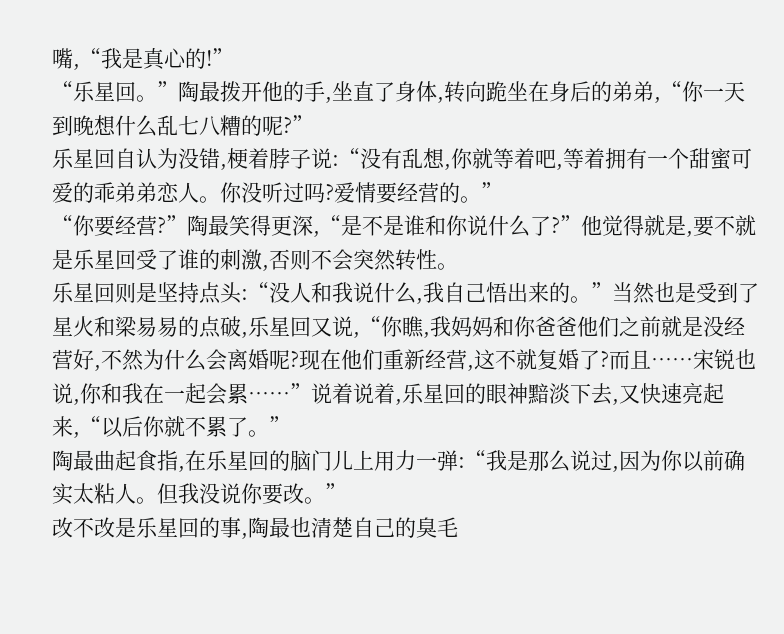嘴,“我是真心的!”
“乐星回。”陶最拨开他的手,坐直了身体,转向跪坐在身后的弟弟,“你一天到晚想什么乱七八糟的呢?”
乐星回自认为没错,梗着脖子说:“没有乱想,你就等着吧,等着拥有一个甜蜜可爱的乖弟弟恋人。你没听过吗?爱情要经营的。”
“你要经营?”陶最笑得更深,“是不是谁和你说什么了?”他觉得就是,要不就是乐星回受了谁的刺激,否则不会突然转性。
乐星回则是坚持点头:“没人和我说什么,我自己悟出来的。”当然也是受到了星火和梁易易的点破,乐星回又说,“你瞧,我妈妈和你爸爸他们之前就是没经营好,不然为什么会离婚呢?现在他们重新经营,这不就复婚了?而且……宋锐也说,你和我在一起会累……”说着说着,乐星回的眼神黯淡下去,又快速亮起来,“以后你就不累了。”
陶最曲起食指,在乐星回的脑门儿上用力一弹:“我是那么说过,因为你以前确实太粘人。但我没说你要改。”
改不改是乐星回的事,陶最也清楚自己的臭毛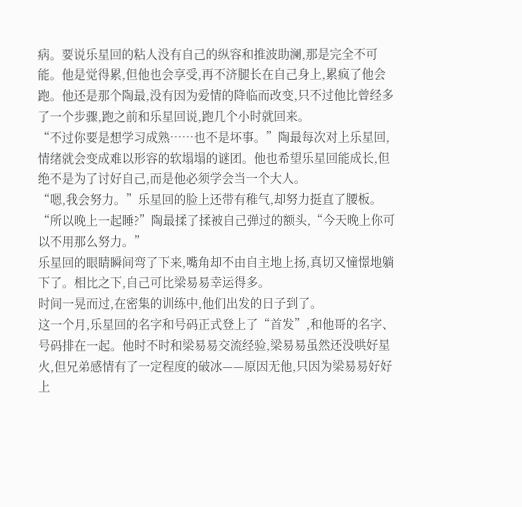病。要说乐星回的粘人没有自己的纵容和推波助澜,那是完全不可能。他是觉得累,但他也会享受,再不济腿长在自己身上,累疯了他会跑。他还是那个陶最,没有因为爱情的降临而改变,只不过他比曾经多了一个步骤,跑之前和乐星回说,跑几个小时就回来。
“不过你要是想学习成熟……也不是坏事。”陶最每次对上乐星回,情绪就会变成难以形容的软塌塌的谜团。他也希望乐星回能成长,但绝不是为了讨好自己,而是他必须学会当一个大人。
“嗯,我会努力。”乐星回的脸上还带有稚气,却努力挺直了腰板。
“所以晚上一起睡?”陶最揉了揉被自己弹过的额头,“今天晚上你可以不用那么努力。”
乐星回的眼睛瞬间弯了下来,嘴角却不由自主地上扬,真切又憧憬地躺下了。相比之下,自己可比梁易易幸运得多。
时间一晃而过,在密集的训练中,他们出发的日子到了。
这一个月,乐星回的名字和号码正式登上了“首发”,和他哥的名字、号码排在一起。他时不时和梁易易交流经验,梁易易虽然还没哄好星火,但兄弟感情有了一定程度的破冰——原因无他,只因为梁易易好好上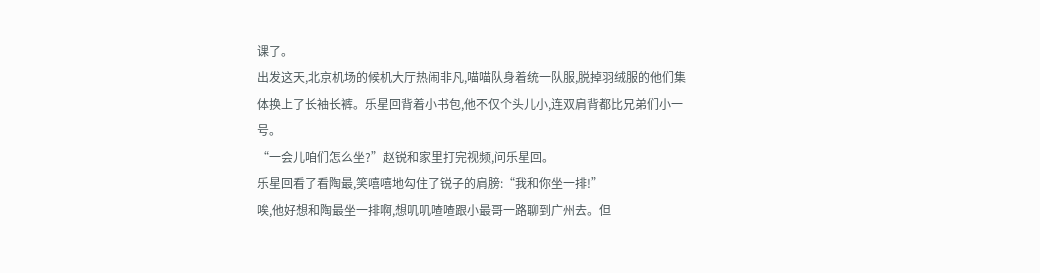课了。
出发这天,北京机场的候机大厅热闹非凡,喵喵队身着统一队服,脱掉羽绒服的他们集体换上了长袖长裤。乐星回背着小书包,他不仅个头儿小,连双肩背都比兄弟们小一号。
“一会儿咱们怎么坐?”赵锐和家里打完视频,问乐星回。
乐星回看了看陶最,笑嘻嘻地勾住了锐子的肩膀:“我和你坐一排!”
唉,他好想和陶最坐一排啊,想叽叽喳喳跟小最哥一路聊到广州去。但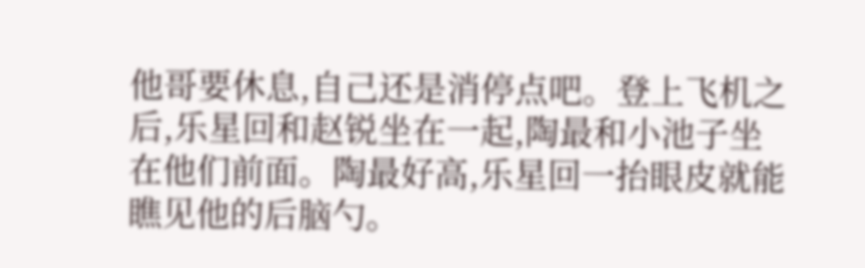他哥要休息,自己还是消停点吧。登上飞机之后,乐星回和赵锐坐在一起,陶最和小池子坐在他们前面。陶最好高,乐星回一抬眼皮就能瞧见他的后脑勺。